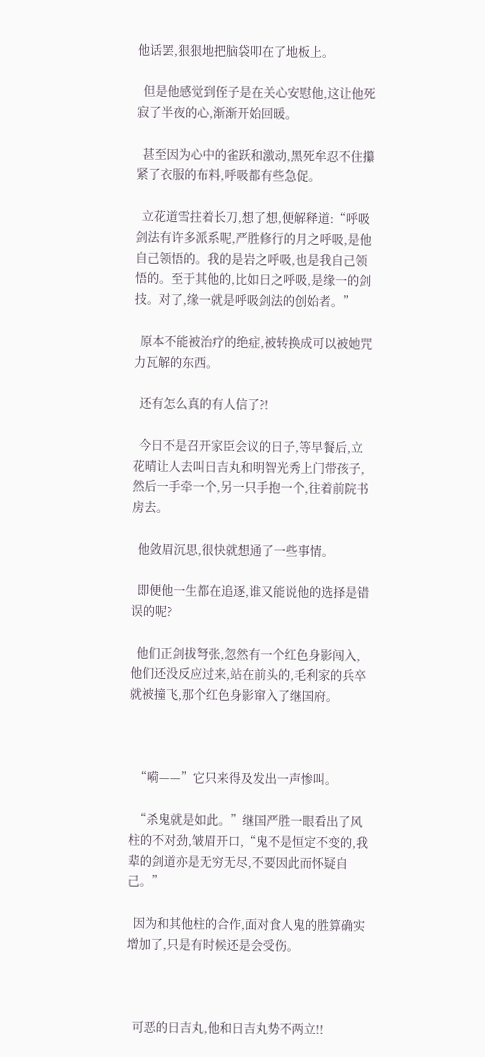他话罢,狠狠地把脑袋叩在了地板上。

  但是他感觉到侄子是在关心安慰他,这让他死寂了半夜的心,渐渐开始回暖。

  甚至因为心中的雀跃和激动,黑死牟忍不住攥紧了衣服的布料,呼吸都有些急促。

  立花道雪拄着长刀,想了想,便解释道:“呼吸剑法有许多派系呢,严胜修行的月之呼吸,是他自己领悟的。我的是岩之呼吸,也是我自己领悟的。至于其他的,比如日之呼吸,是缘一的剑技。对了,缘一就是呼吸剑法的创始者。”

  原本不能被治疗的绝症,被转换成可以被她咒力瓦解的东西。

  还有怎么真的有人信了?!

  今日不是召开家臣会议的日子,等早餐后,立花晴让人去叫日吉丸和明智光秀上门带孩子,然后一手牵一个,另一只手抱一个,往着前院书房去。

  他敛眉沉思,很快就想通了一些事情。

  即便他一生都在追逐,谁又能说他的选择是错误的呢?

  他们正剑拔弩张,忽然有一个红色身影闯入,他们还没反应过来,站在前头的,毛利家的兵卒就被撞飞,那个红色身影窜入了继国府。



  “嗬——”它只来得及发出一声惨叫。

  “杀鬼就是如此。”继国严胜一眼看出了风柱的不对劲,皱眉开口,“鬼不是恒定不变的,我辈的剑道亦是无穷无尽,不要因此而怀疑自己。”

  因为和其他柱的合作,面对食人鬼的胜算确实增加了,只是有时候还是会受伤。



  可恶的日吉丸,他和日吉丸势不两立!!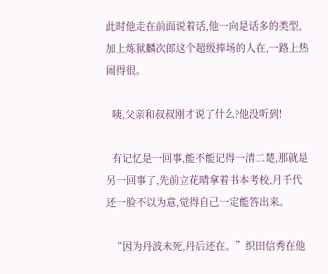此时他走在前面说着话,他一向是话多的类型,加上炼狱麟次郎这个超级捧场的人在,一路上热闹得很。

  咦,父亲和叔叔刚才说了什么?他没听到!

  有记忆是一回事,能不能记得一清二楚,那就是另一回事了,先前立花晴拿着书本考校,月千代还一脸不以为意,觉得自己一定能答出来。

  “因为丹波未死,丹后还在。”织田信秀在他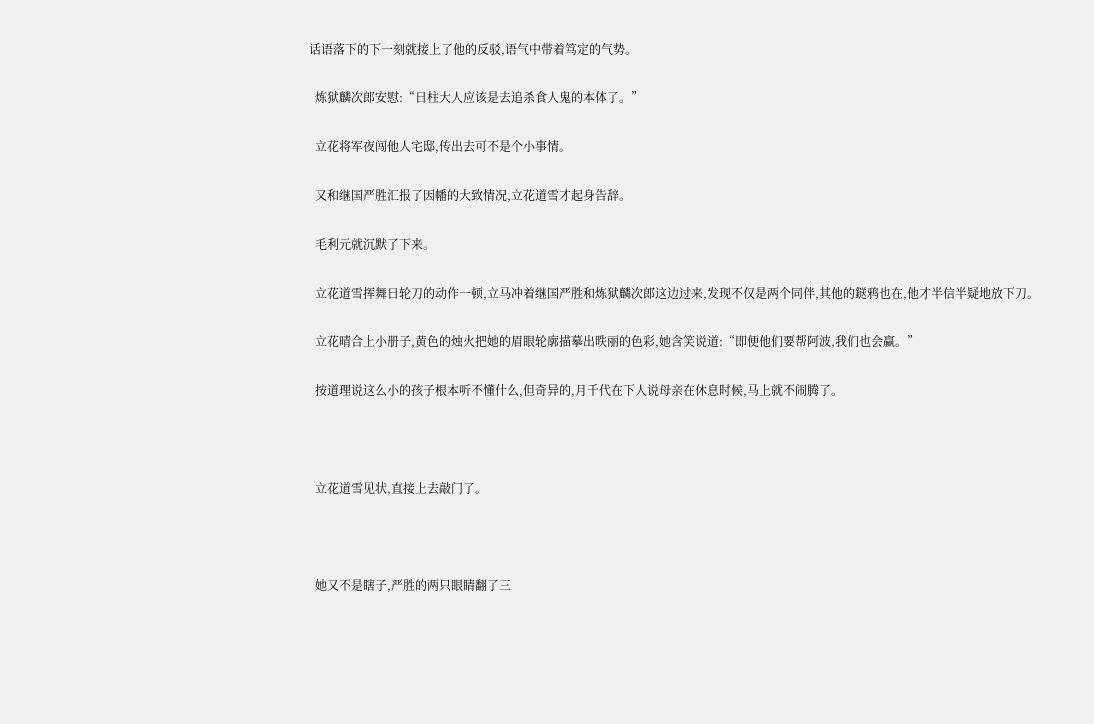话语落下的下一刻就接上了他的反驳,语气中带着笃定的气势。

  炼狱麟次郎安慰:“日柱大人应该是去追杀食人鬼的本体了。”

  立花将军夜闯他人宅邸,传出去可不是个小事情。

  又和继国严胜汇报了因幡的大致情况,立花道雪才起身告辞。

  毛利元就沉默了下来。

  立花道雪挥舞日轮刀的动作一顿,立马冲着继国严胜和炼狱麟次郎这边过来,发现不仅是两个同伴,其他的鎹鸦也在,他才半信半疑地放下刀。

  立花晴合上小册子,黄色的烛火把她的眉眼轮廓描摹出昳丽的色彩,她含笑说道:“即便他们要帮阿波,我们也会赢。”

  按道理说这么小的孩子根本听不懂什么,但奇异的,月千代在下人说母亲在休息时候,马上就不闹腾了。



  立花道雪见状,直接上去敲门了。



  她又不是瞎子,严胜的两只眼睛翻了三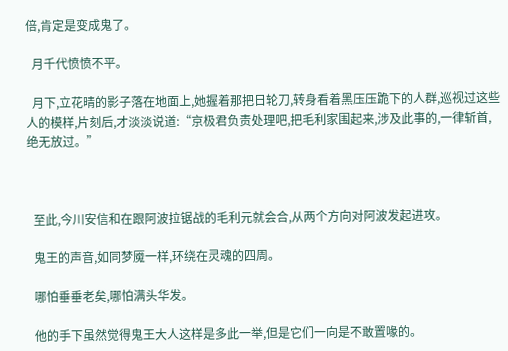倍,肯定是变成鬼了。

  月千代愤愤不平。

  月下,立花晴的影子落在地面上,她握着那把日轮刀,转身看着黑压压跪下的人群,巡视过这些人的模样,片刻后,才淡淡说道:“京极君负责处理吧,把毛利家围起来,涉及此事的,一律斩首,绝无放过。”



  至此,今川安信和在跟阿波拉锯战的毛利元就会合,从两个方向对阿波发起进攻。

  鬼王的声音,如同梦魇一样,环绕在灵魂的四周。

  哪怕垂垂老矣,哪怕满头华发。

  他的手下虽然觉得鬼王大人这样是多此一举,但是它们一向是不敢置喙的。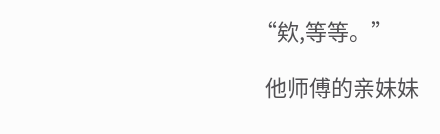“欸,等等。”

  他师傅的亲妹妹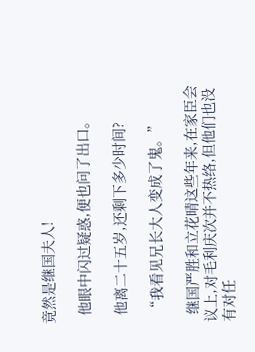竟然是继国夫人!

  他眼中闪过疑惑,便也问了出口。

  他离二十五岁,还剩下多少时间?

  “我看见兄长大人变成了鬼。”

  继国严胜和立花晴这些年来,在家臣会议上,对毛利庆次并不热络,但他们也没有对任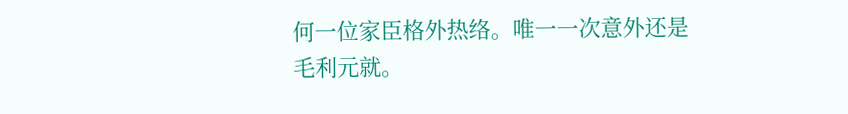何一位家臣格外热络。唯一一次意外还是毛利元就。